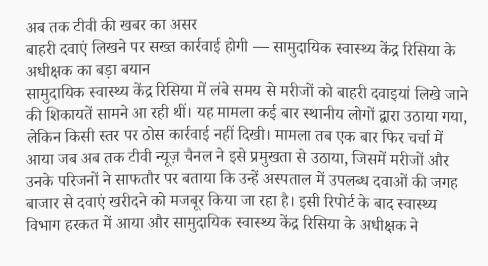अब तक टीवी की खबर का असर
बाहरी दवाएं लिखने पर सख्त कार्रवाई होगी — सामुदायिक स्वास्थ्य केंद्र रिसिया के अधीक्षक का बड़ा बयान
सामुदायिक स्वास्थ्य केंद्र रिसिया में लंबे समय से मरीजों को बाहरी दवाइयां लिखे जाने की शिकायतें सामने आ रही थीं। यह मामला कई बार स्थानीय लोगों द्वारा उठाया गया, लेकिन किसी स्तर पर ठोस कार्रवाई नहीं दिखी। मामला तब एक बार फिर चर्चा में आया जब अब तक टीवी न्यूज़ चैनल ने इसे प्रमुखता से उठाया, जिसमें मरीजों और उनके परिजनों ने साफतौर पर बताया कि उन्हें अस्पताल में उपलब्ध दवाओं की जगह बाजार से दवाएं खरीदने को मजबूर किया जा रहा है। इसी रिपोर्ट के बाद स्वास्थ्य विभाग हरकत में आया और सामुदायिक स्वास्थ्य केंद्र रिसिया के अधीक्षक ने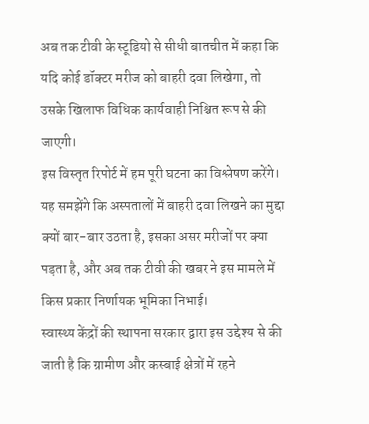अब तक टीवी के स्टूडियो से सीधी बातचीत में कहा कि यदि कोई डॉक्टर मरीज को बाहरी दवा लिखेगा, तो उसके खिलाफ विधिक कार्यवाही निश्चित रूप से की जाएगी।
इस विस्तृत रिपोर्ट में हम पूरी घटना का विश्लेषण करेंगे। यह समझेंगे कि अस्पतालों में बाहरी दवा लिखने का मुद्दा क्यों बार-बार उठता है, इसका असर मरीजों पर क्या पड़ता है, और अब तक टीवी की खबर ने इस मामले में किस प्रकार निर्णायक भूमिका निभाई।
स्वास्थ्य केंद्रों की स्थापना सरकार द्वारा इस उद्देश्य से की जाती है कि ग्रामीण और कस्बाई क्षेत्रों में रहने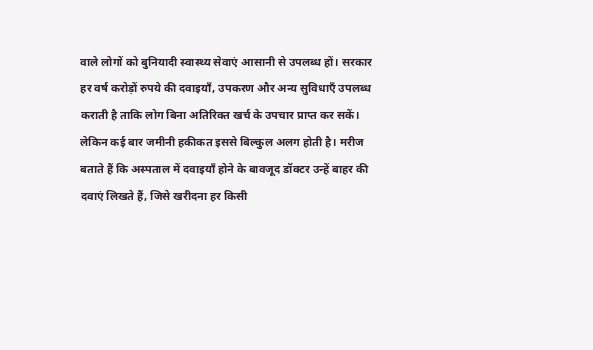वाले लोगों को बुनियादी स्वास्थ्य सेवाएं आसानी से उपलब्ध हों। सरकार हर वर्ष करोड़ों रुपये की दवाइयाँ, उपकरण और अन्य सुविधाएँ उपलब्ध कराती है ताकि लोग बिना अतिरिक्त खर्च के उपचार प्राप्त कर सकें।
लेकिन कई बार जमीनी हकीकत इससे बिल्कुल अलग होती है। मरीज बताते हैं कि अस्पताल में दवाइयाँ होने के बावजूद डॉक्टर उन्हें बाहर की दवाएं लिखते हैं, जिसे खरीदना हर किसी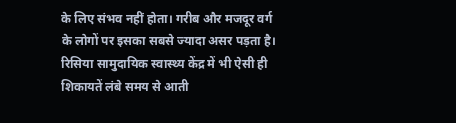के लिए संभव नहीं होता। गरीब और मजदूर वर्ग के लोगों पर इसका सबसे ज्यादा असर पड़ता है।
रिसिया सामुदायिक स्वास्थ्य केंद्र में भी ऐसी ही शिकायतें लंबे समय से आती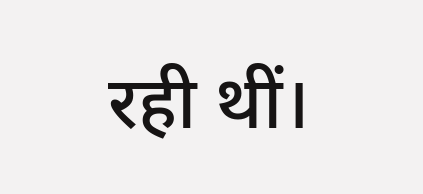रही थीं।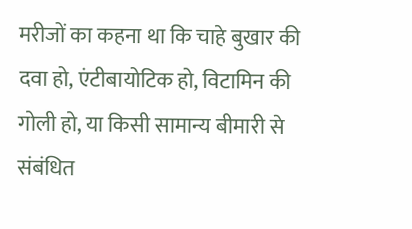मरीजों का कहना था कि चाहे बुखार की दवा हो, एंटीबायोटिक हो, विटामिन की गोली हो, या किसी सामान्य बीमारी से संबंधित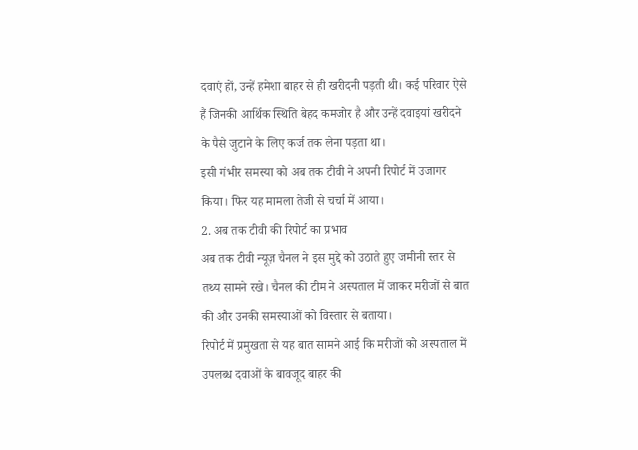दवाएं हों, उन्हें हमेशा बाहर से ही खरीदनी पड़ती थी। कई परिवार ऐसे हैं जिनकी आर्थिक स्थिति बेहद कमजोर है और उन्हें दवाइयां खरीदने के पैसे जुटाने के लिए कर्ज तक लेना पड़ता था।
इसी गंभीर समस्या को अब तक टीवी ने अपनी रिपोर्ट में उजागर किया। फिर यह मामला तेजी से चर्चा में आया।
2. अब तक टीवी की रिपोर्ट का प्रभाव
अब तक टीवी न्यूज़ चैनल ने इस मुद्दे को उठाते हुए जमीनी स्तर से तथ्य सामने रखे। चैनल की टीम ने अस्पताल में जाकर मरीजों से बात की और उनकी समस्याओं को विस्तार से बताया।
रिपोर्ट में प्रमुखता से यह बात सामने आई कि मरीजों को अस्पताल में उपलब्ध दवाओं के बावजूद बाहर की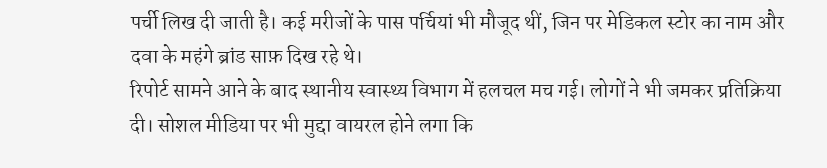पर्ची लिख दी जाती है। कई मरीजों के पास पर्चियां भी मौजूद थीं, जिन पर मेडिकल स्टोर का नाम और दवा के महंगे ब्रांड साफ़ दिख रहे थे।
रिपोर्ट सामने आने के बाद स्थानीय स्वास्थ्य विभाग में हलचल मच गई। लोगों ने भी जमकर प्रतिक्रिया दी। सोशल मीडिया पर भी मुद्दा वायरल होने लगा कि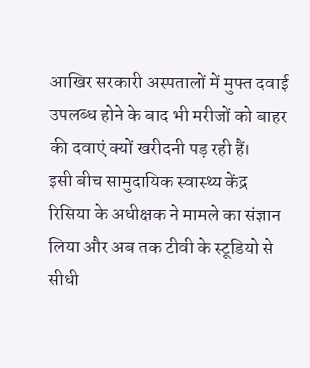आखिर सरकारी अस्पतालों में मुफ्त दवाई उपलब्ध होने के बाद भी मरीजों को बाहर की दवाएं क्यों खरीदनी पड़ रही हैं।
इसी बीच सामुदायिक स्वास्थ्य केंद्र रिसिया के अधीक्षक ने मामले का संज्ञान लिया और अब तक टीवी के स्टूडियो से सीधी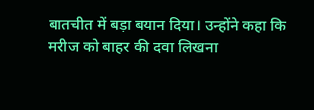बातचीत में बड़ा बयान दिया। उन्होंने कहा कि मरीज को बाहर की दवा लिखना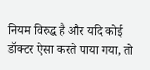नियम विरुद्ध है और यदि कोई डॉक्टर ऐसा करते पाया गया, तो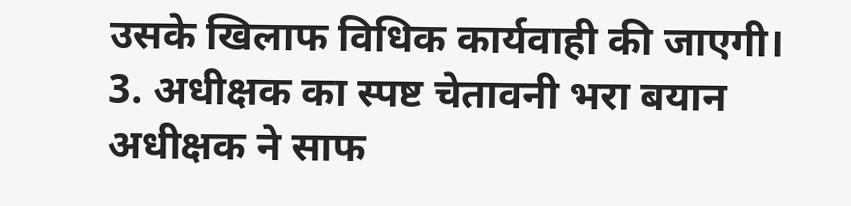उसके खिलाफ विधिक कार्यवाही की जाएगी।
3. अधीक्षक का स्पष्ट चेतावनी भरा बयान
अधीक्षक ने साफ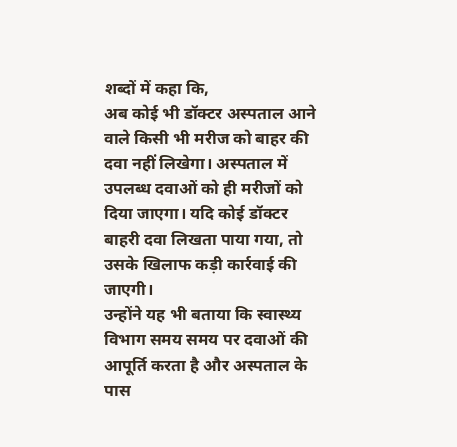शब्दों में कहा कि,
अब कोई भी डॉक्टर अस्पताल आने वाले किसी भी मरीज को बाहर की दवा नहीं लिखेगा। अस्पताल में उपलब्ध दवाओं को ही मरीजों को दिया जाएगा। यदि कोई डॉक्टर बाहरी दवा लिखता पाया गया, तो उसके खिलाफ कड़ी कार्रवाई की जाएगी।
उन्होंने यह भी बताया कि स्वास्थ्य विभाग समय समय पर दवाओं की आपूर्ति करता है और अस्पताल के पास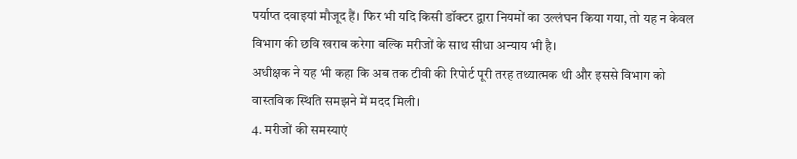पर्याप्त दवाइयां मौजूद हैं। फिर भी यदि किसी डॉक्टर द्वारा नियमों का उल्लंघन किया गया, तो यह न केवल विभाग की छवि खराब करेगा बल्कि मरीजों के साथ सीधा अन्याय भी है।
अधीक्षक ने यह भी कहा कि अब तक टीवी की रिपोर्ट पूरी तरह तथ्यात्मक थी और इससे विभाग को वास्तविक स्थिति समझने में मदद मिली।
4. मरीजों की समस्याएं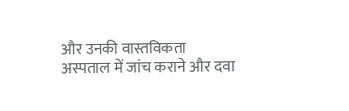और उनकी वास्तविकता
अस्पताल में जांच कराने और दवा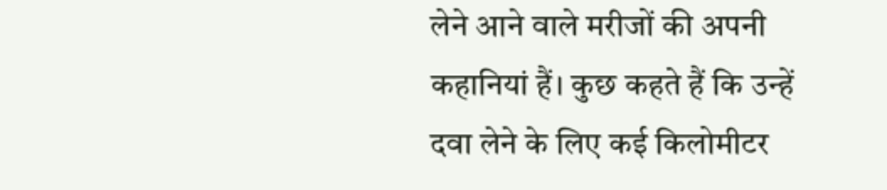लेने आने वाले मरीजों की अपनी कहानियां हैं। कुछ कहते हैं कि उन्हें दवा लेने के लिए कई किलोमीटर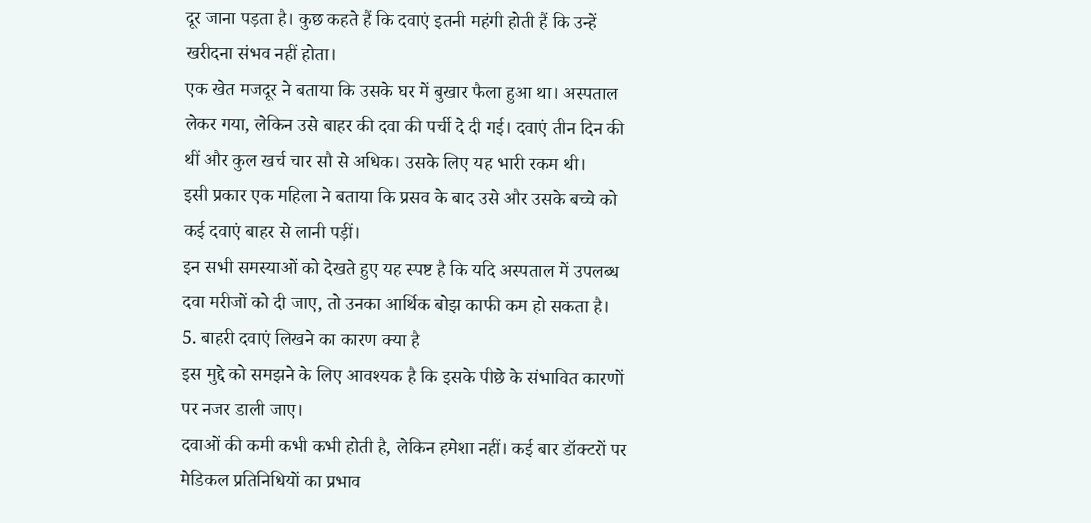दूर जाना पड़ता है। कुछ कहते हैं कि दवाएं इतनी महंगी होती हैं कि उन्हें खरीदना संभव नहीं होता।
एक खेत मजदूर ने बताया कि उसके घर में बुखार फैला हुआ था। अस्पताल लेकर गया, लेकिन उसे बाहर की दवा की पर्ची दे दी गई। दवाएं तीन दिन की थीं और कुल खर्च चार सौ से अधिक। उसके लिए यह भारी रकम थी।
इसी प्रकार एक महिला ने बताया कि प्रसव के बाद उसे और उसके बच्चे को कई दवाएं बाहर से लानी पड़ीं।
इन सभी समस्याओं को देखते हुए यह स्पष्ट है कि यदि अस्पताल में उपलब्ध दवा मरीजों को दी जाए, तो उनका आर्थिक बोझ काफी कम हो सकता है।
5. बाहरी दवाएं लिखने का कारण क्या है
इस मुद्दे को समझने के लिए आवश्यक है कि इसके पीछे के संभावित कारणों पर नजर डाली जाए।
दवाओं की कमी कभी कभी होती है, लेकिन हमेशा नहीं। कई बार डॉक्टरों पर मेडिकल प्रतिनिधियों का प्रभाव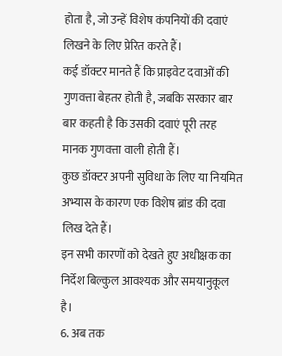होता है, जो उन्हें विशेष कंपनियों की दवाएं लिखने के लिए प्रेरित करते हैं।
कई डॉक्टर मानते हैं कि प्राइवेट दवाओं की गुणवत्ता बेहतर होती है, जबकि सरकार बार बार कहती है कि उसकी दवाएं पूरी तरह मानक गुणवत्ता वाली होती हैं।
कुछ डॉक्टर अपनी सुविधा के लिए या नियमित अभ्यास के कारण एक विशेष ब्रांड की दवा लिख देते हैं।
इन सभी कारणों को देखते हुए अधीक्षक का निर्देश बिल्कुल आवश्यक और समयानुकूल है।
6. अब तक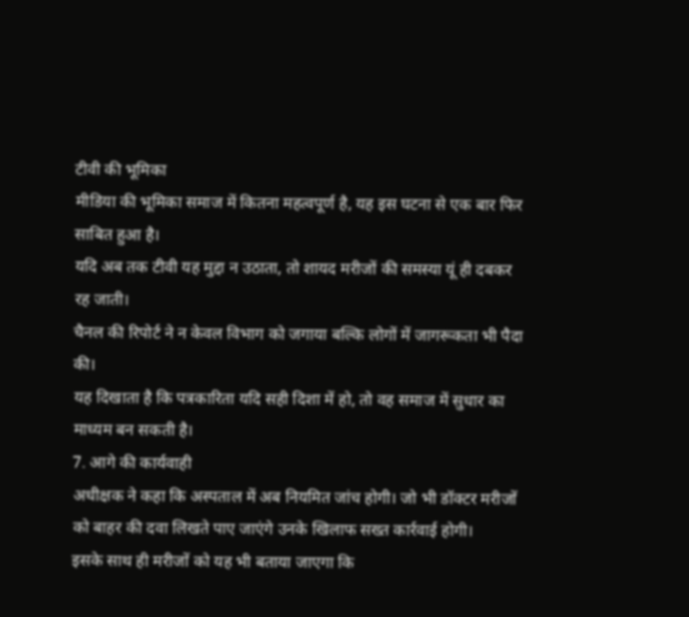टीवी की भूमिका
मीडिया की भूमिका समाज में कितना महत्वपूर्ण है, यह इस घटना से एक बार फिर साबित हुआ है।
यदि अब तक टीवी यह मुद्दा न उठाता, तो शायद मरीजों की समस्या यूं ही दबकर रह जाती।
चैनल की रिपोर्ट ने न केवल विभाग को जगाया बल्कि लोगों में जागरूकता भी पैदा की।
यह दिखाता है कि पत्रकारिता यदि सही दिशा में हो, तो वह समाज में सुधार का माध्यम बन सकती है।
7. आगे की कार्यवाही
अधीक्षक ने कहा कि अस्पताल में अब नियमित जांच होगी। जो भी डॉक्टर मरीजों को बाहर की दवा लिखते पाए जाएंगे उनके खिलाफ सख्त कार्रवाई होगी।
इसके साथ ही मरीजों को यह भी बताया जाएगा कि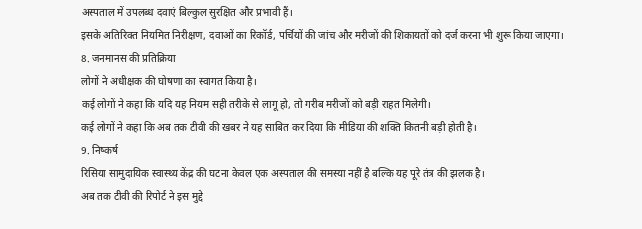अस्पताल में उपलब्ध दवाएं बिल्कुल सुरक्षित और प्रभावी हैं।
इसके अतिरिक्त नियमित निरीक्षण, दवाओं का रिकॉर्ड, पर्चियों की जांच और मरीजों की शिकायतों को दर्ज करना भी शुरू किया जाएगा।
8. जनमानस की प्रतिक्रिया
लोगों ने अधीक्षक की घोषणा का स्वागत किया है।
कई लोगों ने कहा कि यदि यह नियम सही तरीके से लागू हो, तो गरीब मरीजों को बड़ी राहत मिलेगी।
कई लोगों ने कहा कि अब तक टीवी की खबर ने यह साबित कर दिया कि मीडिया की शक्ति कितनी बड़ी होती है।
9. निष्कर्ष
रिसिया सामुदायिक स्वास्थ्य केंद्र की घटना केवल एक अस्पताल की समस्या नहीं है बल्कि यह पूरे तंत्र की झलक है।
अब तक टीवी की रिपोर्ट ने इस मुद्दे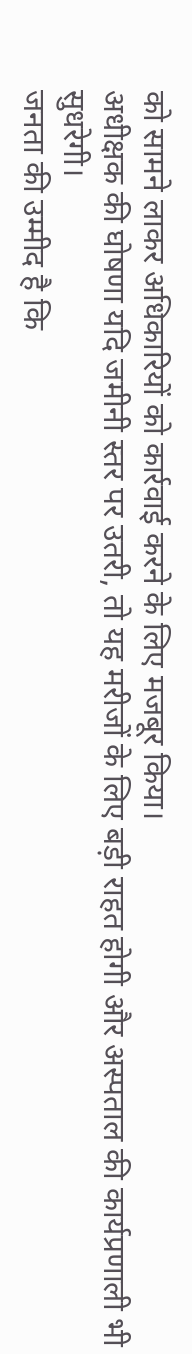को सामने लाकर अधिकारियों को कार्रवाई करने के लिए मजबूर किया।
अधीक्षक की घोषणा यदि जमीनी स्तर पर उतरी, तो यह मरीजों के लिए बड़ी राहत होगी और अस्पताल की कार्यप्रणाली भी सुधरेगी।
जनता की उम्मीद है कि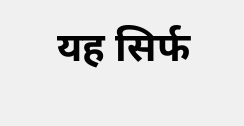यह सिर्फ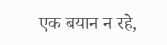एक बयान न रहे,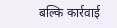बल्कि कार्रवाई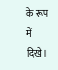के रूप में दिखे।